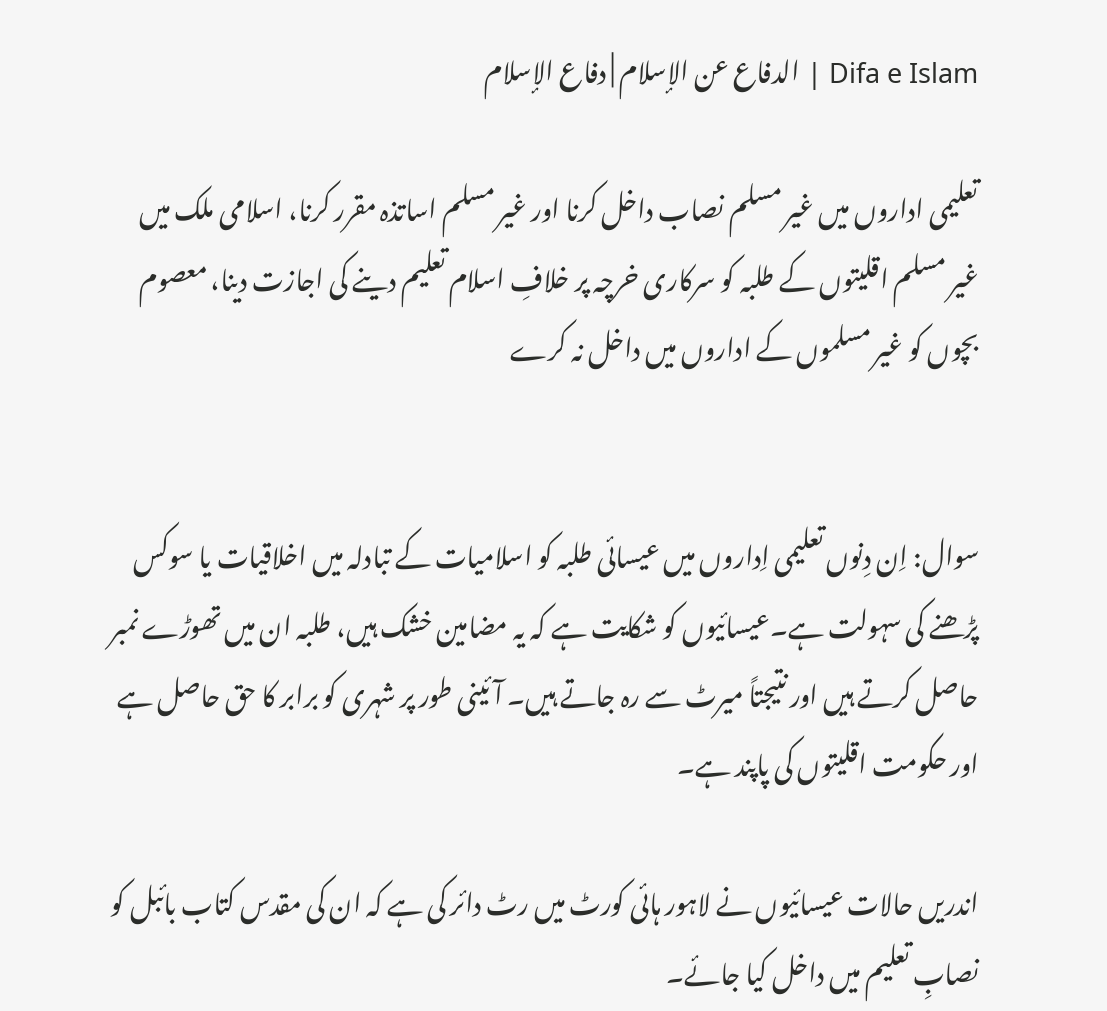Difa e Islam | الدفاع عن الإسلام | دفاع الإسلام

تعلیمی اداروں میں غیر مسلم نصاب داخل کرنا اور غیر مسلم اساتذہ مقرر کرنا، اسلامی ملک میں غیر مسلم اقلیتوں کے طلبہ کو سرکاری خرچہ پر خلافِ اسلام تعلیم دینے کی اجازت دینا، معصوم بچوں کو غیر مسلموں کے اداروں میں داخل نہ کرے


سوال: اِن دِنوں تعلیمی اِداروں میں عیسائی طلبہ کو اسلامیات کے تبادلہ میں اخلاقیات یا سوکس پڑھنے کی سہولت ہے۔عیسائیوں کو شکایت ہے کہ یہ مضامین خشک ہیں، طلبہ ان میں تھوڑے نمبر حاصل کرتے ہیں اور نتیجتاً میرٹ سے رہ جاتے ہیں۔ آئینی طور پر شہری کو برابر کا حق حاصل ہے اور حکومت اقلیتوں کی پاپند ہے۔

اندریں حالات عیسائیوں نے لاہور ہائی کورٹ میں رٹ دائر کی ہے کہ ان کی مقدس کتاب بائبل کو نصابِ تعلیم میں داخل کیا جائے۔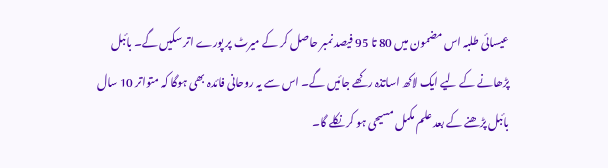عیسائی طلبہ اس مضمون میں 80 تا 95 فیصد نمبر حاصل کر کے میرٹ پر پورے اتر سکیں گے۔ بائبل پڑھانے کے لیے ایک لاکھ اساتذہ رکھے جائیں گے۔ اس سے یہ روحانی فائدہ بھی ہوگا کہ متواتر 10 سال بائبل پڑھنے کے بعد علم مکمل مسیحی ہو کر نکلے گا۔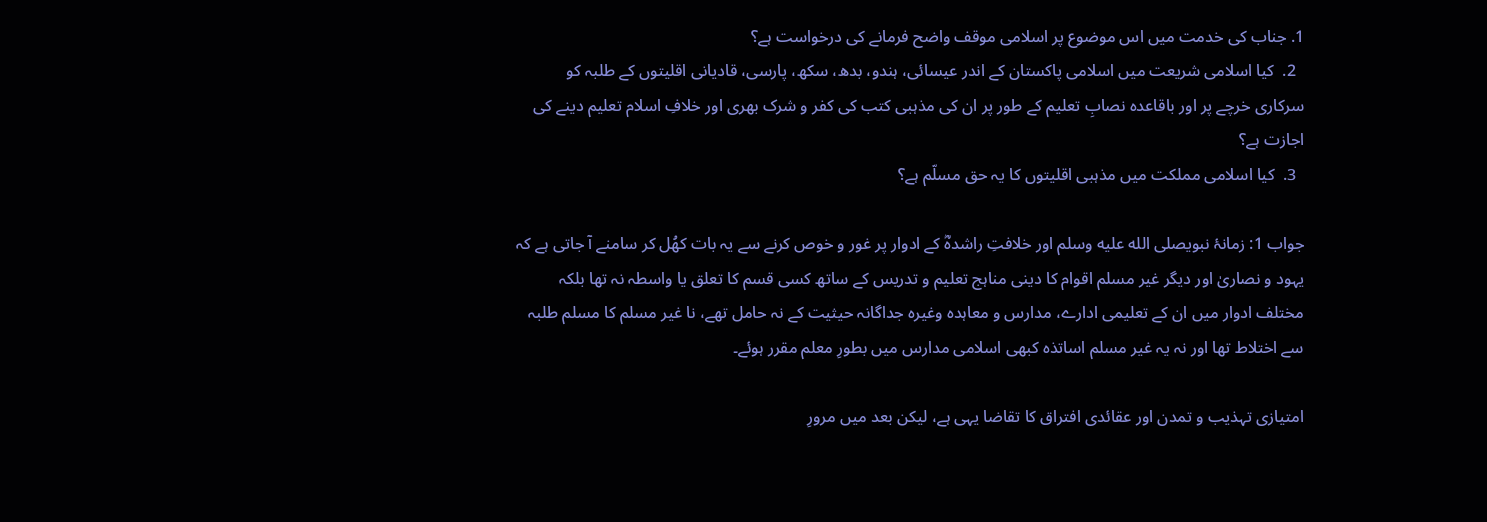1. جناب کی خدمت میں اس موضوع پر اسلامی موقف واضح فرمانے کی درخواست ہے؟
  2.  کیا اسلامی شریعت میں اسلامی پاکستان کے اندر عیسائی، ہندو، بدھ، سکھ، پارسی، قادیانی اقلیتوں کے طلبہ کو سرکاری خرچے پر اور باقاعدہ نصابِ تعلیم کے طور پر ان کی مذہبی کتب کی کفر و شرک بھری اور خلافِ اسلام تعلیم دینے کی اجازت ہے؟
  3.  کیا اسلامی مملکت میں مذہبی اقلیتوں کا یہ حق مسلّم ہے؟

جواب 1: زمانۂ نبویصلى الله عليه وسلم اور خلافتِ راشدہؓ کے ادوار پر غور و خوص کرنے سے یہ بات کھُل کر سامنے آ جاتی ہے کہ یہود و نصاریٰ اور دیگر غیر مسلم اقوام کا دینی مناہج تعلیم و تدریس کے ساتھ کسی قسم کا تعلق یا واسطہ نہ تھا بلکہ مختلف ادوار میں ان کے تعلیمی ادارے، مدارس و معاہدہ وغیرہ جداگانہ حیثیت کے نہ حامل تھے، نا غیر مسلم کا مسلم طلبہ سے اختلاط تھا اور نہ یہ غیر مسلم اساتذہ کبھی اسلامی مدارس میں بطورِ معلم مقرر ہوئے۔

امتیازی تہذیب و تمدن اور عقائدی افتراق کا تقاضا یہی ہے، لیکن بعد میں مرورِ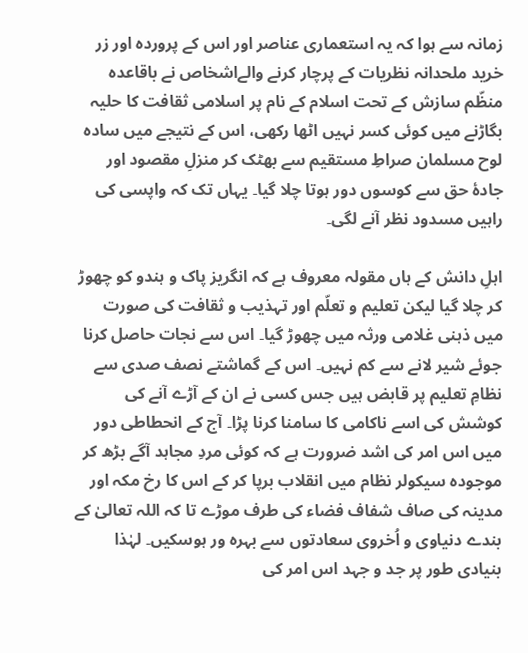زمانہ سے ہوا کہ یہ استعماری عناصر اور اس کے پروردہ اور زر خرید ملحدانہ نظریات کے پرچار کرنے والےاشخاص نے باقاعدہ منظّم سازش کے تحت اسلام کے نام پر اسلامی ثقافت کا حلیہ بگاڑنے میں کوئی کسر نہیں اٹھا رکھی، اس کے نتیجے میں سادہ لوح مسلمان صراطِ مستقیم سے بھٹک کر منزلِ مقصود اور جادۂ حق سے کوسوں دور ہوتا چلا گیا۔ یہاں تک کہ واپسی کی راہیں مسدود نظر آنے لگی۔

اہلِ دانش کے ہاں مقولہ معروف ہے کہ انگریز پاک و ہندو کو چھوڑ کر چلا گیا لیکن تعلیم و تعلّم اور تہذیب و ثقافت کی صورت میں ذہنی غلامی ورثہ میں چھوڑ گیا۔ اس سے نجات حاصل کرنا جوئے شیر لانے سے کم نہیں۔ اس کے گماشتے نصف صدی سے نظامِ تعلیم پر قابض ہیں جس کسی نے ان کے آڑے آنے کی کوشش کی اسے ناکامی کا سامنا کرنا پڑا۔ آج کے انحطاطی دور میں اس امر کی اشد ضرورت ہے کہ کوئی مردِ مجاہد آگے بڑھ کر موجودہ سیکولر نظام میں انقلاب برپا کر کے اس کا رخ مکہ اور مدینہ کی صاف شفاف فضاء کی طرف موڑے تا کہ اللہ تعالیٰ کے بندے دنیاوی و اُخروی سعادتوں سے بہرہ ور ہوسکیں۔ لہٰذا بنیادی طور پر جد و جہد اس امر کی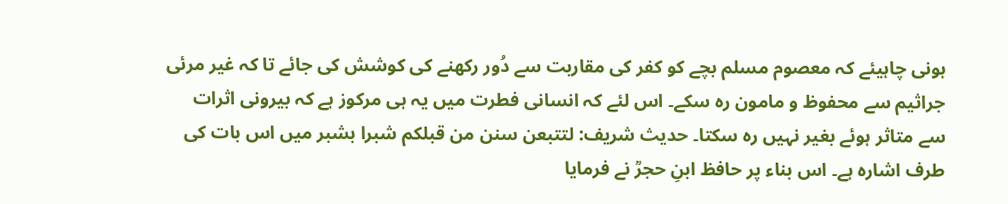ہونی چاہیئے کہ معصوم مسلم بچے کو کفر کی مقاربت سے دُور رکھنے کی کوشش کی جائے تا کہ غیر مرئی جراثیم سے محفوظ و مامون رہ سکے۔ اس لئے کہ انسانی فطرت میں یہ ہی مرکوز ہے کہ بیرونی اثرات سے متاثر ہوئے بغیر نہیں رہ سکتا۔ حديث شريف: لتتبعن سنن من قبلكم شبرا بشبر میں اس بات کی طرف اشارہ ہے۔ اس بناء پر حافظ ابنِ حجرؒ نے فرمایا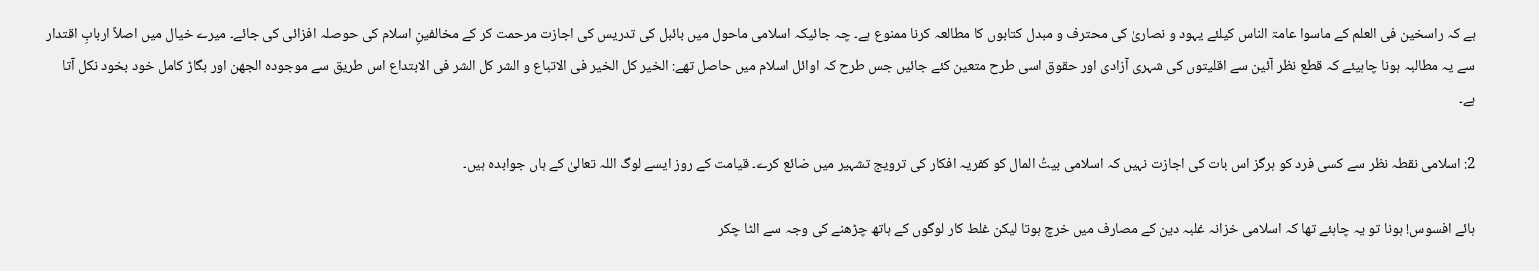ہے کہ راسخین فی العلم کے ماسوا عامۃ الناس کیلئے یہود و نصاریٰ کی محترف و مبدل کتابوں کا مطالعہ کرنا ممنوع ہے۔ چہ جائیکہ اسلامی ماحول میں بائبل کی تدریس کی اجازت مرحمت کر کے مخالفینِ اسلام کی حوصلہ افزائی کی جائے۔ میرے خیال میں اصلاً اربابِ اقتدار سے یہ مطالبہ ہونا چاہیئے کہ قطع نظر آئین سے اقلیتوں کی شہری آزادی اور حقوق اسی طرح متعین کئے جائیں جس طرح کہ اوائل اسلام میں حاصل تھے: الخير كل الخير فی الاتباع و الشر كل الشر فی الابتداع اس طریق سے موجودہ الجھن اور بگاڑ کامل خود بخود نکل آتا ہے۔

2: اسلامی نقطہ نظر سے کسی فرد کو ہرگز اس بات کی اجازت نہیں کہ اسلامی بیتُ المال کو کفریہ افکار کی ترویج تشہیر میں ضائع کرے۔ قیامت کے روز ایسے لوگ اللہ تعالیٰ کے ہاں جوابدہ ہیں۔

ہائے افسوس! ہونا تو یہ چاہئے تھا کہ اسلامی خزانہ غلبہ دین کے مصارف میں خرچ ہوتا لیکن غلط کار لوگوں کے ہاتھ چڑھنے کی وجہ سے الٹا چکر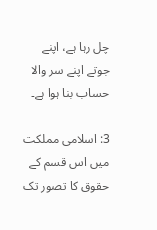چل رہا ہے، اپنے جوتے اپنے سر والا حساب بنا ہوا ہے۔

3: اسلامی مملکت میں اس قسم کے حقوق کا تصور تک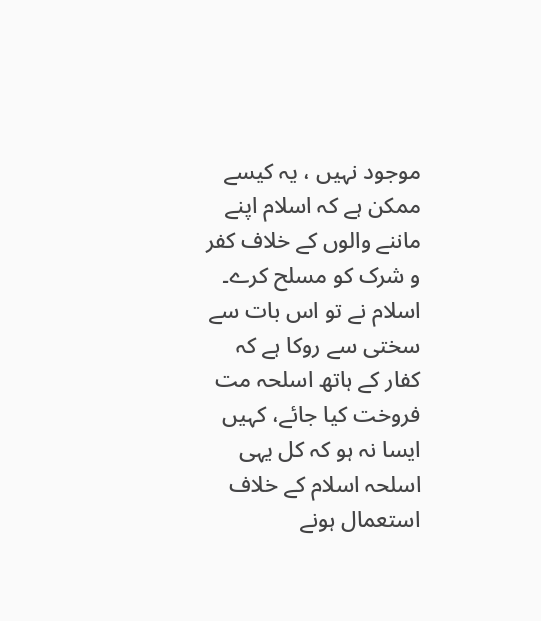موجود نہیں ، یہ کیسے ممکن ہے کہ اسلام اپنے ماننے والوں کے خلاف کفر و شرک کو مسلح کرے۔ اسلام نے تو اس بات سے سختی سے روکا ہے کہ کفار کے ہاتھ اسلحہ مت فروخت کیا جائے، کہیں ایسا نہ ہو کہ کل یہی اسلحہ اسلام کے خلاف استعمال ہونے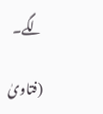لگے۔

(فتاوىٰ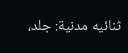ثنائيه مدنية: جلد،